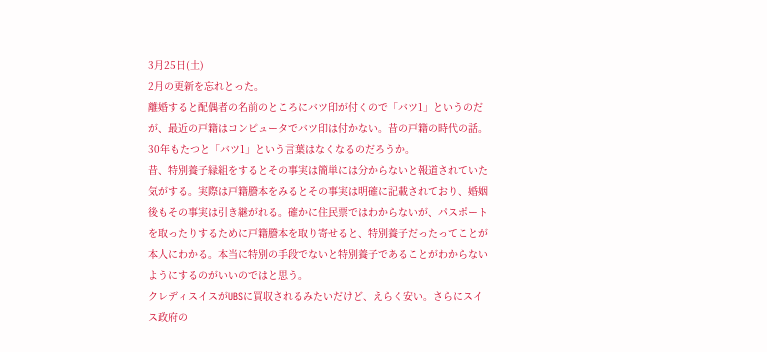3月25日(土)
2月の更新を忘れとった。
離婚すると配偶者の名前のところにバツ印が付くので「バツ1」というのだが、最近の戸籍はコンピュータでバツ印は付かない。昔の戸籍の時代の話。30年もたつと「バツ1」という言葉はなくなるのだろうか。
昔、特別養子縁組をするとその事実は簡単には分からないと報道されていた気がする。実際は戸籍謄本をみるとその事実は明確に記載されており、婚姻後もその事実は引き継がれる。確かに住民票ではわからないが、パスポートを取ったりするために戸籍謄本を取り寄せると、特別養子だったってことが本人にわかる。本当に特別の手段でないと特別養子であることがわからないようにするのがいいのではと思う。
クレディスイスがUBSに買収されるみたいだけど、えらく安い。さらにスイス政府の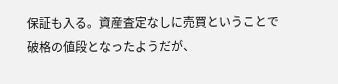保証も入る。資産査定なしに売買ということで破格の値段となったようだが、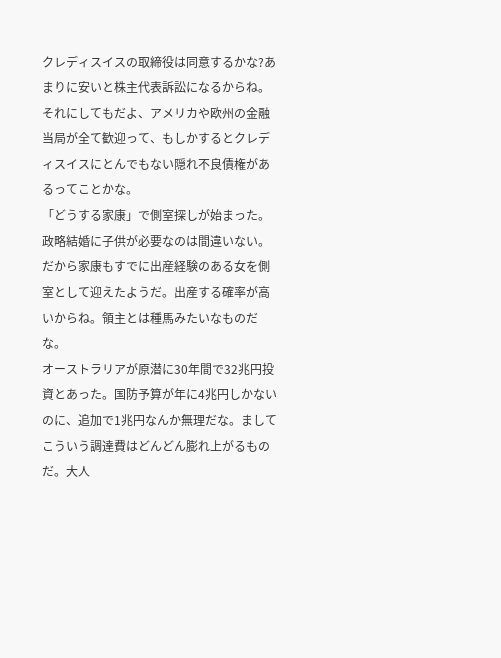クレディスイスの取締役は同意するかな?あまりに安いと株主代表訴訟になるからね。それにしてもだよ、アメリカや欧州の金融当局が全て歓迎って、もしかするとクレディスイスにとんでもない隠れ不良債権があるってことかな。
「どうする家康」で側室探しが始まった。政略結婚に子供が必要なのは間違いない。だから家康もすでに出産経験のある女を側室として迎えたようだ。出産する確率が高いからね。領主とは種馬みたいなものだな。
オーストラリアが原潜に30年間で32兆円投資とあった。国防予算が年に4兆円しかないのに、追加で1兆円なんか無理だな。ましてこういう調達費はどんどん膨れ上がるものだ。大人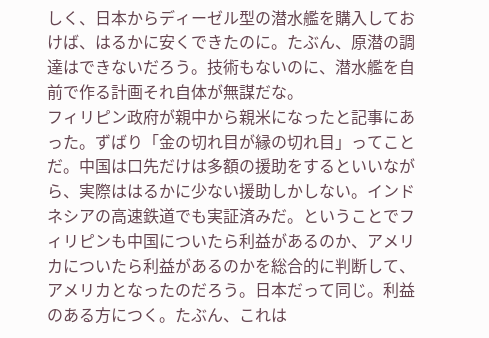しく、日本からディーゼル型の潜水艦を購入しておけば、はるかに安くできたのに。たぶん、原潜の調達はできないだろう。技術もないのに、潜水艦を自前で作る計画それ自体が無謀だな。
フィリピン政府が親中から親米になったと記事にあった。ずばり「金の切れ目が縁の切れ目」ってことだ。中国は口先だけは多額の援助をするといいながら、実際ははるかに少ない援助しかしない。インドネシアの高速鉄道でも実証済みだ。ということでフィリピンも中国についたら利益があるのか、アメリカについたら利益があるのかを総合的に判断して、アメリカとなったのだろう。日本だって同じ。利益のある方につく。たぶん、これは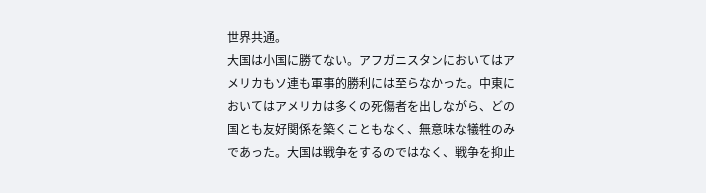世界共通。
大国は小国に勝てない。アフガニスタンにおいてはアメリカもソ連も軍事的勝利には至らなかった。中東においてはアメリカは多くの死傷者を出しながら、どの国とも友好関係を築くこともなく、無意味な犠牲のみであった。大国は戦争をするのではなく、戦争を抑止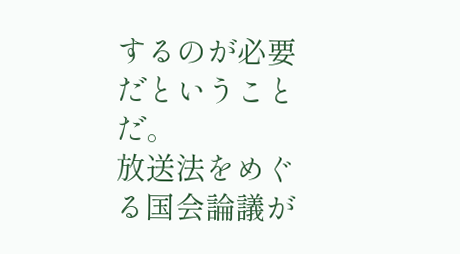するのが必要だということだ。
放送法をめぐる国会論議が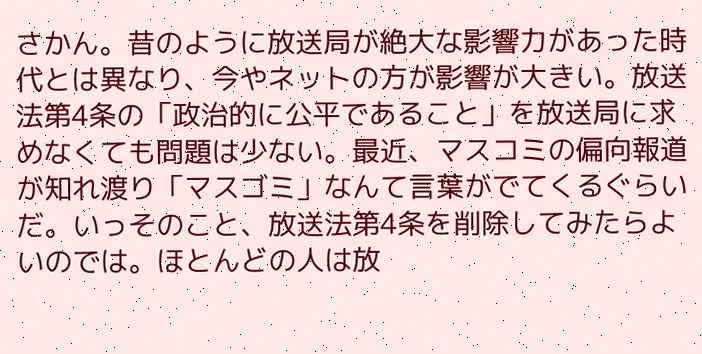さかん。昔のように放送局が絶大な影響力があった時代とは異なり、今やネットの方が影響が大きい。放送法第4条の「政治的に公平であること」を放送局に求めなくても問題は少ない。最近、マスコミの偏向報道が知れ渡り「マスゴミ」なんて言葉がでてくるぐらいだ。いっそのこと、放送法第4条を削除してみたらよいのでは。ほとんどの人は放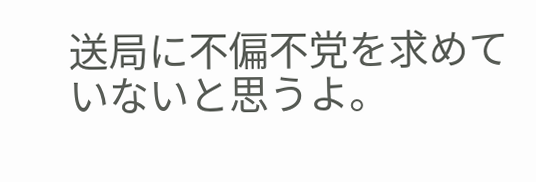送局に不偏不党を求めていないと思うよ。